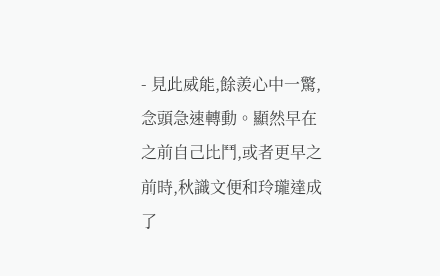- 見此威能,餘羨心中一驚,念頭急速轉動。顯然早在之前自己比鬥,或者更早之前時,秋識文便和玲瓏達成了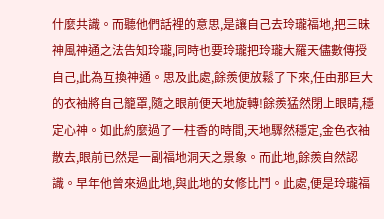什麼共識。而聽他們話裡的意思,是讓自己去玲瓏福地,把三昧神風神通之法告知玲瓏,同時也要玲瓏把玲瓏大羅天儘數傳授自己,此為互換神通。思及此處,餘羨便放鬆了下來,任由那巨大的衣袖將自己籠罩,隨之眼前便天地旋轉!餘羨猛然閉上眼睛,穩定心神。如此約麼過了一柱香的時間,天地驟然穩定,金色衣袖散去,眼前已然是一副福地洞天之景象。而此地,餘羨自然認識。早年他曾來過此地,與此地的女修比鬥。此處,便是玲瓏福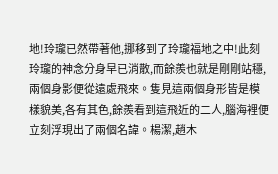地!玲瓏已然帶著他,挪移到了玲瓏福地之中!此刻玲瓏的神念分身早已消散,而餘羨也就是剛剛站穩,兩個身影便從遠處飛來。隻見這兩個身形皆是模樣貌美,各有其色,餘羨看到這飛近的二人,腦海裡便立刻浮現出了兩個名諱。楊潔,趙木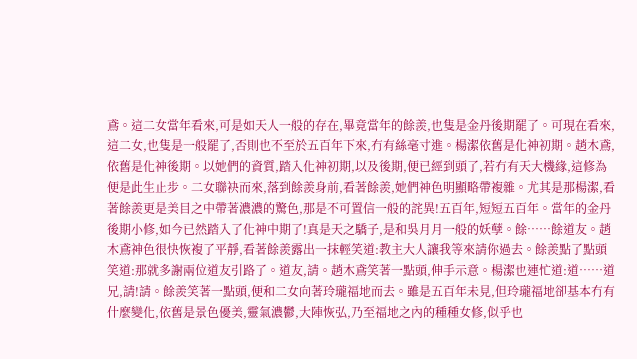鳶。這二女當年看來,可是如天人一般的存在,畢竟當年的餘羨,也隻是金丹後期罷了。可現在看來,這二女,也隻是一般罷了,否則也不至於五百年下來,冇有絲毫寸進。楊潔依舊是化神初期。趙木鳶,依舊是化神後期。以她們的資質,踏入化神初期,以及後期,便已經到頭了,若冇有天大機緣,這修為便是此生止步。二女聯袂而來,落到餘羨身前,看著餘羨,她們神色明顯略帶複雜。尤其是那楊潔,看著餘羨更是美目之中帶著濃濃的驚色,那是不可置信一般的詫異!五百年,短短五百年。當年的金丹後期小修,如今已然踏入了化神中期了!真是天之驕子,是和吳月月一般的妖孽。餘……餘道友。趙木鳶神色很快恢複了平靜,看著餘羨露出一抹輕笑道:教主大人讓我等來請你過去。餘羨點了點頭笑道:那就多謝兩位道友引路了。道友,請。趙木鳶笑著一點頭,伸手示意。楊潔也連忙道:道……道兄,請!請。餘羨笑著一點頭,便和二女向著玲瓏福地而去。雖是五百年未見,但玲瓏福地卻基本冇有什麼變化,依舊是景色優美,靈氣濃鬱,大陣恢弘,乃至福地之內的種種女修,似乎也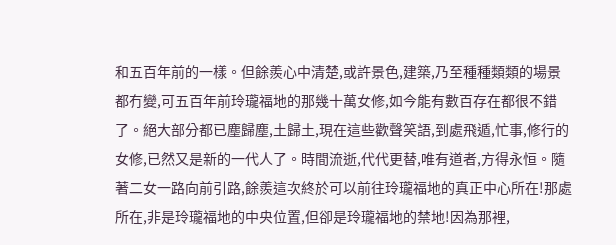和五百年前的一樣。但餘羨心中清楚,或許景色,建築,乃至種種類類的場景都冇變,可五百年前玲瓏福地的那幾十萬女修,如今能有數百存在都很不錯了。絕大部分都已塵歸塵,土歸土,現在這些歡聲笑語,到處飛遁,忙事,修行的女修,已然又是新的一代人了。時間流逝,代代更替,唯有道者,方得永恒。隨著二女一路向前引路,餘羨這次終於可以前往玲瓏福地的真正中心所在!那處所在,非是玲瓏福地的中央位置,但卻是玲瓏福地的禁地!因為那裡,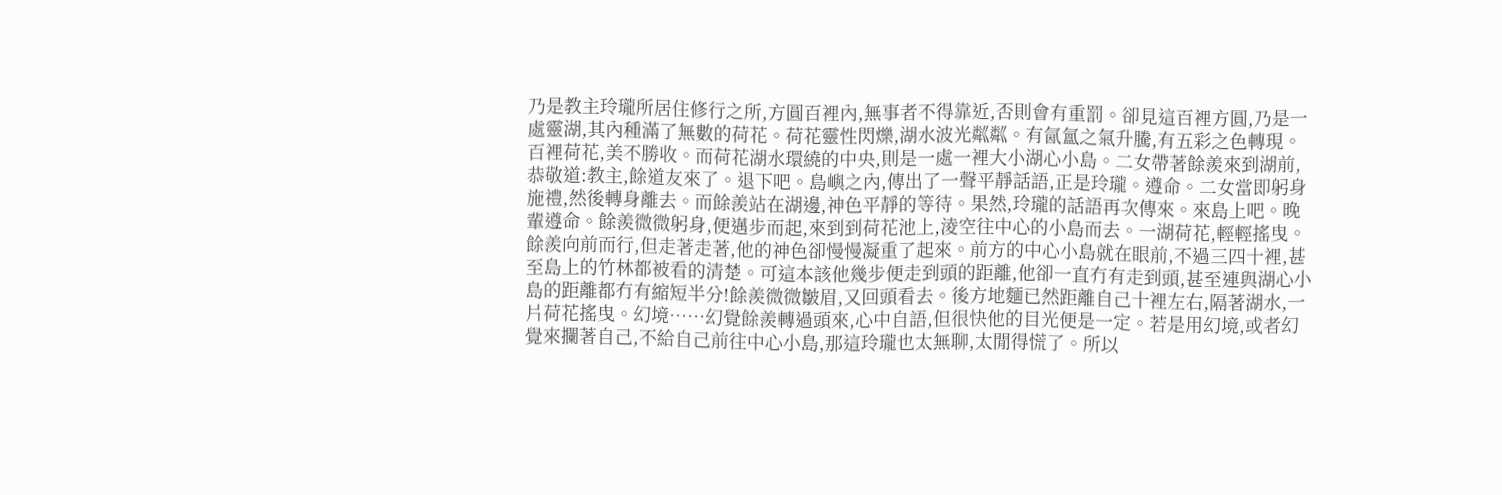乃是教主玲瓏所居住修行之所,方圓百裡內,無事者不得靠近,否則會有重罰。卻見這百裡方圓,乃是一處靈湖,其內種滿了無數的荷花。荷花靈性閃爍,湖水波光粼粼。有氤氳之氣升騰,有五彩之色轉現。百裡荷花,美不勝收。而荷花湖水環繞的中央,則是一處一裡大小湖心小島。二女帶著餘羨來到湖前,恭敬道:教主,餘道友來了。退下吧。島嶼之內,傳出了一聲平靜話語,正是玲瓏。遵命。二女當即躬身施禮,然後轉身離去。而餘羨站在湖邊,神色平靜的等待。果然,玲瓏的話語再次傳來。來島上吧。晚輩遵命。餘羨微微躬身,便邁步而起,來到到荷花池上,淩空往中心的小島而去。一湖荷花,輕輕搖曳。餘羨向前而行,但走著走著,他的神色卻慢慢凝重了起來。前方的中心小島就在眼前,不過三四十裡,甚至島上的竹林都被看的清楚。可這本該他幾步便走到頭的距離,他卻一直冇有走到頭,甚至連與湖心小島的距離都冇有縮短半分!餘羨微微皺眉,又回頭看去。後方地麵已然距離自己十裡左右,隔著湖水,一片荷花搖曳。幻境……幻覺餘羨轉過頭來,心中自語,但很快他的目光便是一定。若是用幻境,或者幻覺來攔著自己,不給自己前往中心小島,那這玲瓏也太無聊,太閒得慌了。所以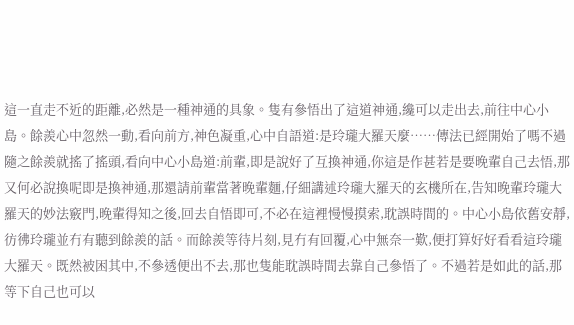這一直走不近的距離,必然是一種神通的具象。隻有參悟出了這道神通,纔可以走出去,前往中心小島。餘羨心中忽然一動,看向前方,神色凝重,心中自語道:是玲瓏大羅天麼……傳法已經開始了嗎不過隨之餘羨就搖了搖頭,看向中心小島道:前輩,即是說好了互換神通,你這是作甚若是要晚輩自己去悟,那又何必說換呢即是換神通,那還請前輩當著晚輩麵,仔細講述玲瓏大羅天的玄機所在,告知晚輩玲瓏大羅天的妙法竅門,晚輩得知之後,回去自悟即可,不必在這裡慢慢摸索,耽誤時間的。中心小島依舊安靜,彷彿玲瓏並冇有聽到餘羨的話。而餘羨等待片刻,見冇有回覆,心中無奈一歎,便打算好好看看這玲瓏大羅天。既然被困其中,不參透便出不去,那也隻能耽誤時間去靠自己參悟了。不過若是如此的話,那等下自己也可以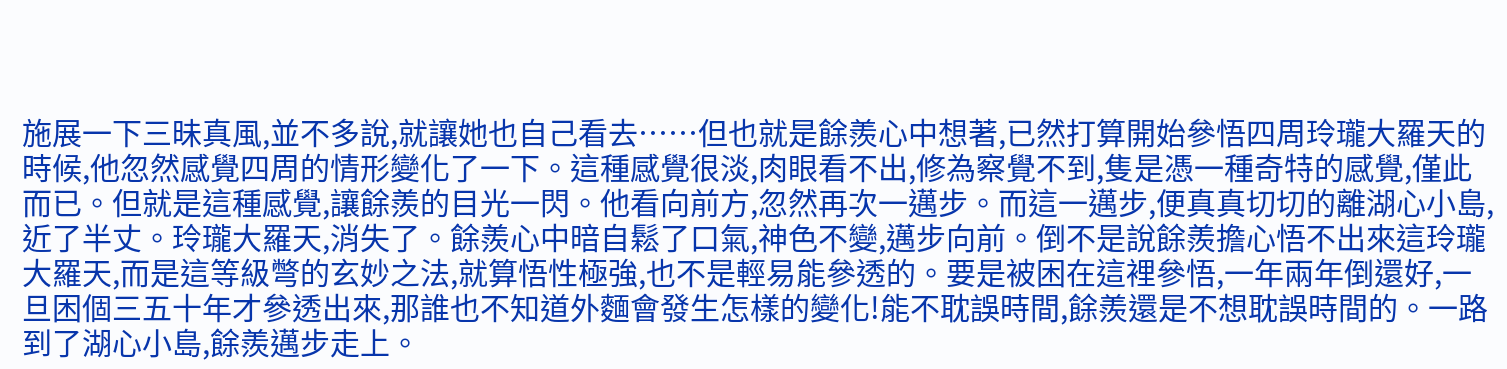施展一下三昧真風,並不多說,就讓她也自己看去……但也就是餘羨心中想著,已然打算開始參悟四周玲瓏大羅天的時候,他忽然感覺四周的情形變化了一下。這種感覺很淡,肉眼看不出,修為察覺不到,隻是憑一種奇特的感覺,僅此而已。但就是這種感覺,讓餘羨的目光一閃。他看向前方,忽然再次一邁步。而這一邁步,便真真切切的離湖心小島,近了半丈。玲瓏大羅天,消失了。餘羨心中暗自鬆了口氣,神色不變,邁步向前。倒不是說餘羨擔心悟不出來這玲瓏大羅天,而是這等級彆的玄妙之法,就算悟性極強,也不是輕易能參透的。要是被困在這裡參悟,一年兩年倒還好,一旦困個三五十年才參透出來,那誰也不知道外麵會發生怎樣的變化!能不耽誤時間,餘羨還是不想耽誤時間的。一路到了湖心小島,餘羨邁步走上。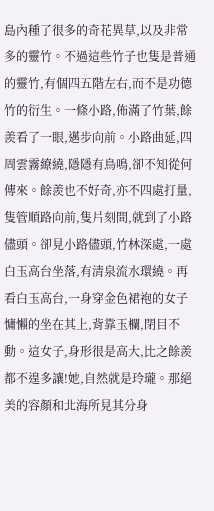島內種了很多的奇花異草,以及非常多的靈竹。不過這些竹子也隻是普通的靈竹,有個四五階左右,而不是功德竹的衍生。一條小路,佈滿了竹葉,餘羨看了一眼,邁步向前。小路曲延,四周雲霧繚繞,隱隱有鳥鳴,卻不知從何傳來。餘羨也不好奇,亦不四處打量,隻管順路向前,隻片刻間,就到了小路儘頭。卻見小路儘頭,竹林深處,一處白玉高台坐落,有清泉流水環繞。再看白玉高台,一身穿金色裙袍的女子慵懶的坐在其上,背靠玉欄,閉目不動。這女子,身形很是高大,比之餘羨都不遑多讓!她,自然就是玲瓏。那絕美的容顏和北海所見其分身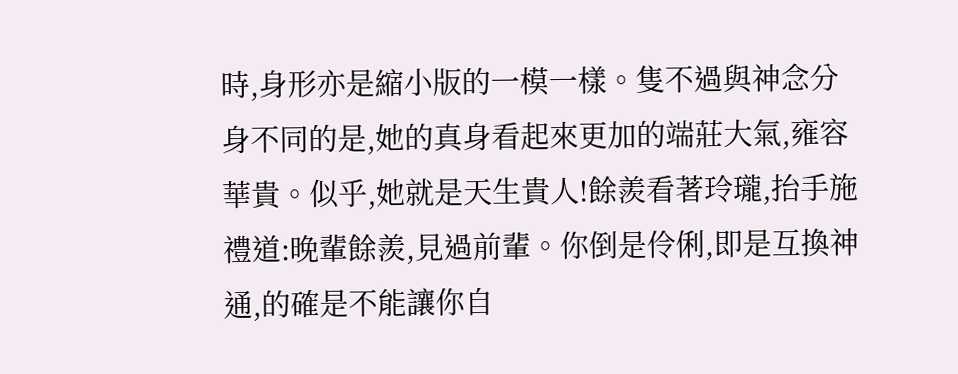時,身形亦是縮小版的一模一樣。隻不過與神念分身不同的是,她的真身看起來更加的端莊大氣,雍容華貴。似乎,她就是天生貴人!餘羨看著玲瓏,抬手施禮道:晚輩餘羨,見過前輩。你倒是伶俐,即是互換神通,的確是不能讓你自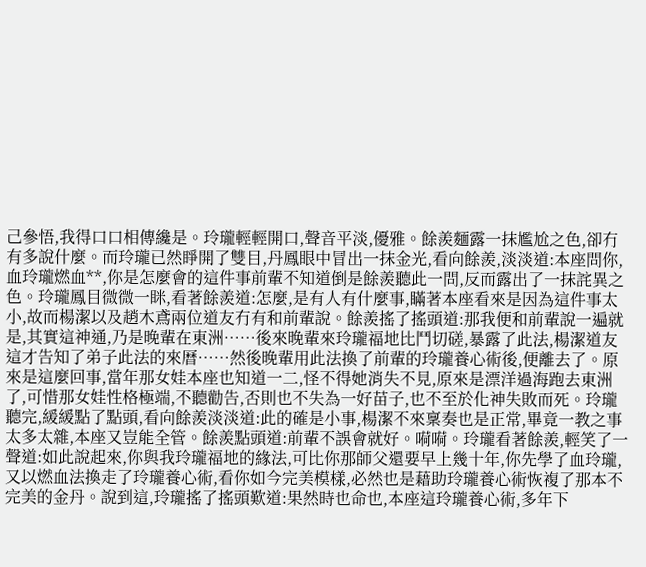己參悟,我得口口相傳纔是。玲瓏輕輕開口,聲音平淡,優雅。餘羨麵露一抹尷尬之色,卻冇有多說什麼。而玲瓏已然睜開了雙目,丹鳳眼中冒出一抹金光,看向餘羨,淡淡道:本座問你,血玲瓏燃血**,你是怎麼會的這件事前輩不知道倒是餘羨聽此一問,反而露出了一抹詫異之色。玲瓏鳳目微微一眯,看著餘羨道:怎麼,是有人有什麼事,瞞著本座看來是因為這件事太小,故而楊潔以及趙木鳶兩位道友冇有和前輩說。餘羨搖了搖頭道:那我便和前輩說一遍就是,其實這神通,乃是晚輩在東洲……後來晚輩來玲瓏福地比鬥切磋,暴露了此法,楊潔道友這才告知了弟子此法的來曆……然後晚輩用此法換了前輩的玲瓏養心術後,便離去了。原來是這麼回事,當年那女娃本座也知道一二,怪不得她消失不見,原來是漂洋過海跑去東洲了,可惜那女娃性格極端,不聽勸告,否則也不失為一好苗子,也不至於化神失敗而死。玲瓏聽完,緩緩點了點頭,看向餘羨淡淡道:此的確是小事,楊潔不來稟奏也是正常,畢竟一教之事太多太雜,本座又豈能全管。餘羨點頭道:前輩不誤會就好。嗬嗬。玲瓏看著餘羨,輕笑了一聲道:如此說起來,你與我玲瓏福地的緣法,可比你那師父還要早上幾十年,你先學了血玲瓏,又以燃血法換走了玲瓏養心術,看你如今完美模樣,必然也是藉助玲瓏養心術恢複了那本不完美的金丹。說到這,玲瓏搖了搖頭歎道:果然時也命也,本座這玲瓏養心術,多年下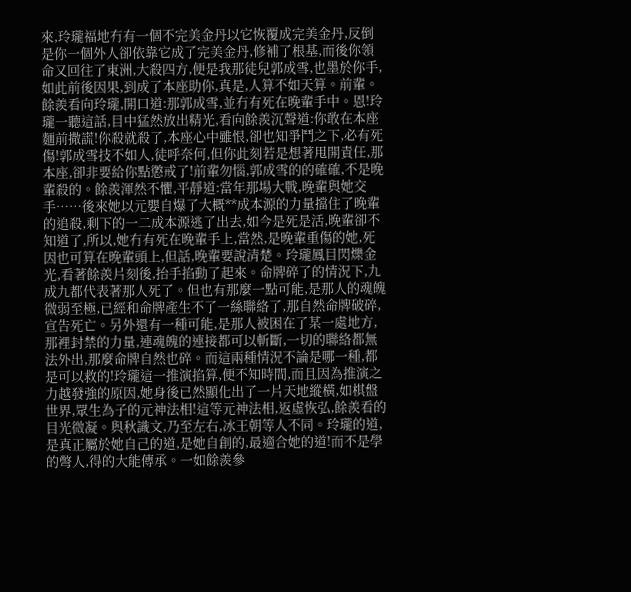來,玲瓏福地冇有一個不完美金丹以它恢覆成完美金丹,反倒是你一個外人卻依靠它成了完美金丹,修補了根基,而後你領命又回往了東洲,大殺四方,便是我那徒兒郭成雪,也墨於你手,如此前後因果,到成了本座助你,真是,人算不如天算。前輩。餘羨看向玲瓏,開口道:那郭成雪,並冇有死在晚輩手中。恩!玲瓏一聽這話,目中猛然放出精光,看向餘羨沉聲道:你敢在本座麵前撒謊!你殺就殺了,本座心中雖恨,卻也知爭鬥之下,必有死傷!郭成雪技不如人,徒呼奈何,但你此刻若是想著甩開責任,那本座,卻非要給你點懲戒了!前輩勿惱,郭成雪的的確確,不是晚輩殺的。餘羨渾然不懼,平靜道:當年那場大戰,晚輩與她交手……後來她以元嬰自爆了大概**成本源的力量擋住了晚輩的追殺,剩下的一二成本源逃了出去,如今是死是活,晚輩卻不知道了,所以,她冇有死在晚輩手上,當然,是晚輩重傷的她,死因也可算在晚輩頭上,但話,晚輩要說清楚。玲瓏鳳目閃爍金光,看著餘羨片刻後,抬手掐動了起來。命牌碎了的情況下,九成九都代表著那人死了。但也有那麼一點可能,是那人的魂魄微弱至極,已經和命牌產生不了一絲聯絡了,那自然命牌破碎,宣告死亡。另外還有一種可能,是那人被困在了某一處地方,那裡封禁的力量,連魂魄的連接都可以斬斷,一切的聯絡都無法外出,那麼命牌自然也碎。而這兩種情況不論是哪一種,都是可以救的!玲瓏這一推演掐算,便不知時間,而且因為推演之力越發強的原因,她身後已然顯化出了一片天地縱橫,如棋盤世界,眾生為子的元神法相!這等元神法相,返虛恢弘,餘羨看的目光微凝。與秋識文,乃至左右,冰王朝等人不同。玲瓏的道,是真正屬於她自己的道,是她自創的,最適合她的道!而不是學的彆人,得的大能傳承。一如餘羨參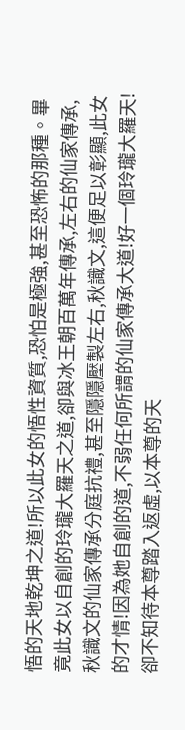悟的天地乾坤之道!所以此女的悟性資質,恐怕是極強,甚至恐怖的那種。畢竟此女以自創的玲瓏大羅天之道,卻與冰王朝百萬年傳承,左右的仙家傳承,秋識文的仙家傳承分庭抗禮,甚至隱隱壓製左右,秋識文,這便足以彰顯,此女的才情!因為她自創的道,不弱任何所謂的仙家傳承大道!好一個玲瓏大羅天!卻不知待本尊踏入返虛,以本尊的天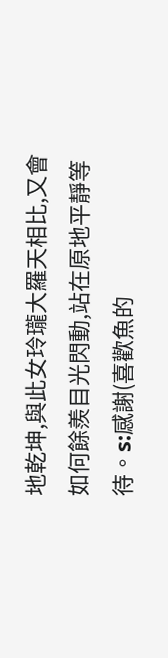地乾坤,與此女玲瓏大羅天相比,又會如何餘羨目光閃動,站在原地平靜等待。s:感謝(喜歡魚的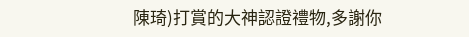陳琦)打賞的大神認證禮物,多謝你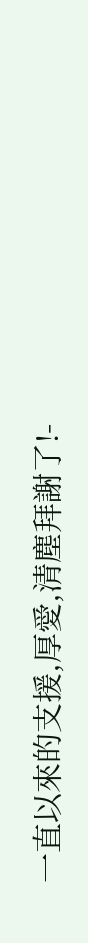一直以來的支援,厚愛,清塵拜謝了!-